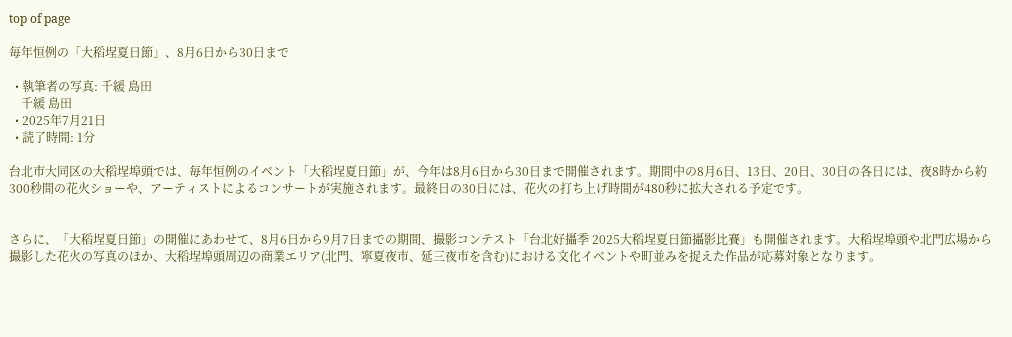top of page

毎年恒例の「大稻埕夏日節」、8月6日から30日まで

  • 執筆者の写真: 千緩 島田
    千緩 島田
  • 2025年7月21日
  • 読了時間: 1分

台北市大同区の大稻埕埠頭では、毎年恒例のイベント「大稻埕夏日節」が、今年は8月6日から30日まで開催されます。期間中の8月6日、13日、20日、30日の各日には、夜8時から約300秒間の花火ショーや、アーティストによるコンサートが実施されます。最終日の30日には、花火の打ち上げ時間が480秒に拡大される予定です。


さらに、「大稻埕夏日節」の開催にあわせて、8月6日から9月7日までの期間、撮影コンテスト「台北好攝季 2025大稻埕夏日節攝影比賽」も開催されます。大稻埕埠頭や北門広場から撮影した花火の写真のほか、大稻埕埠頭周辺の商業エリア(北門、寧夏夜市、延三夜市を含む)における文化イベントや町並みを捉えた作品が応募対象となります。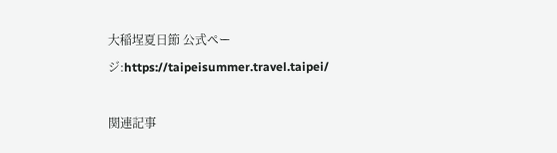大稲埕夏日節 公式ページ:https://taipeisummer.travel.taipei/

関連記事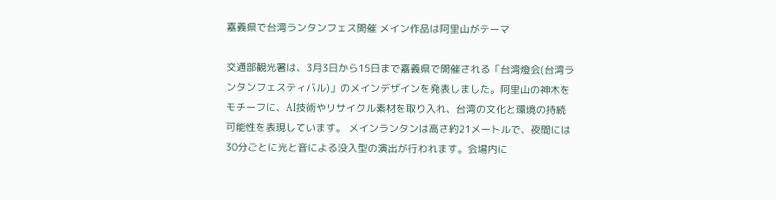嘉義県で台湾ランタンフェス開催 メイン作品は阿里山がテーマ

交通部観光署は、3月3日から15日まで嘉義県で開催される「台湾燈会(台湾ランタンフェスティバル)」のメインデザインを発表しました。阿里山の神木をモチーフに、AI技術やリサイクル素材を取り入れ、台湾の文化と環境の持続可能性を表現しています。 メインランタンは高さ約21メートルで、夜間には30分ごとに光と音による没入型の演出が行われます。会場内に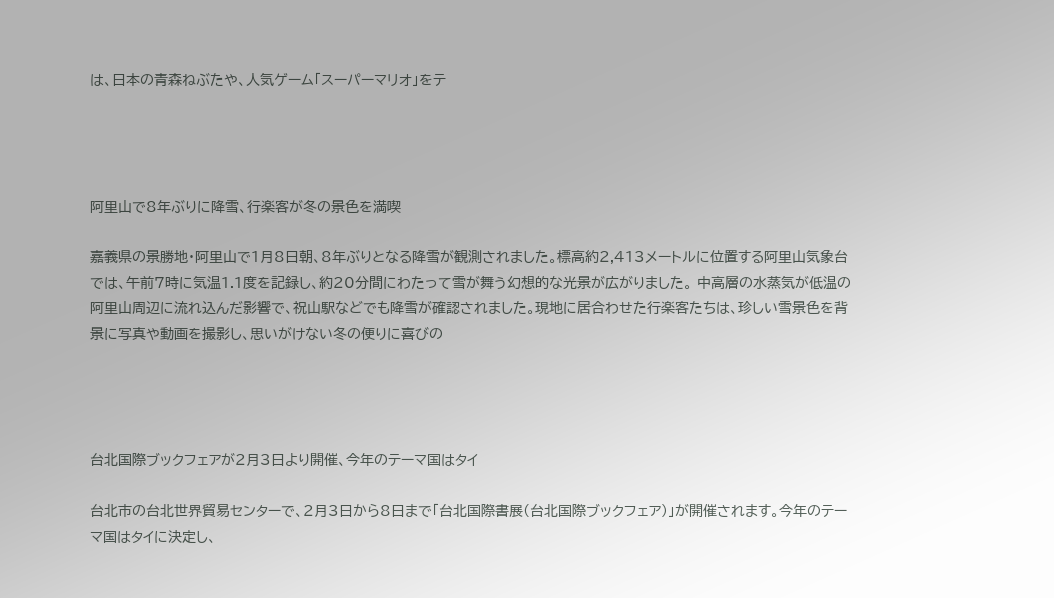は、日本の青森ねぶたや、人気ゲーム「スーパーマリオ」をテ




阿里山で8年ぶりに降雪、行楽客が冬の景色を満喫

嘉義県の景勝地・阿里山で1月8日朝、8年ぶりとなる降雪が観測されました。標高約2,413メートルに位置する阿里山気象台では、午前7時に気温1.1度を記録し、約20分間にわたって雪が舞う幻想的な光景が広がりました。 中高層の水蒸気が低温の阿里山周辺に流れ込んだ影響で、祝山駅などでも降雪が確認されました。現地に居合わせた行楽客たちは、珍しい雪景色を背景に写真や動画を撮影し、思いがけない冬の便りに喜びの




台北国際ブックフェアが2月3日より開催、今年のテーマ国はタイ

台北市の台北世界貿易センターで、2月3日から8日まで「台北国際書展(台北国際ブックフェア)」が開催されます。今年のテーマ国はタイに決定し、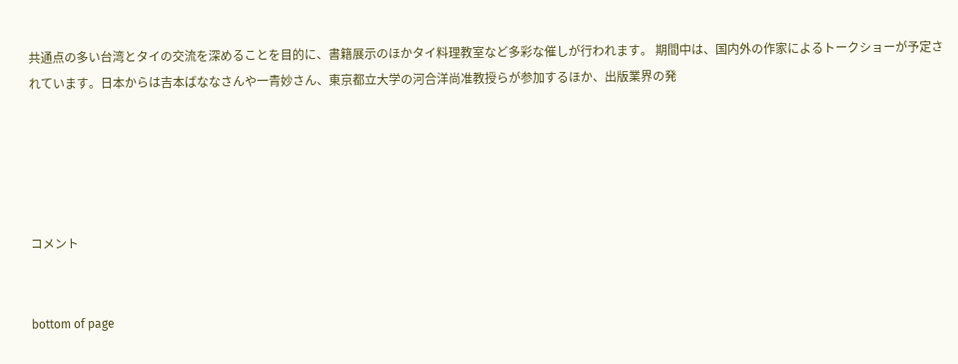共通点の多い台湾とタイの交流を深めることを目的に、書籍展示のほかタイ料理教室など多彩な催しが行われます。 期間中は、国内外の作家によるトークショーが予定されています。日本からは吉本ばななさんや一青妙さん、東京都立大学の河合洋尚准教授らが参加するほか、出版業界の発





コメント


bottom of page